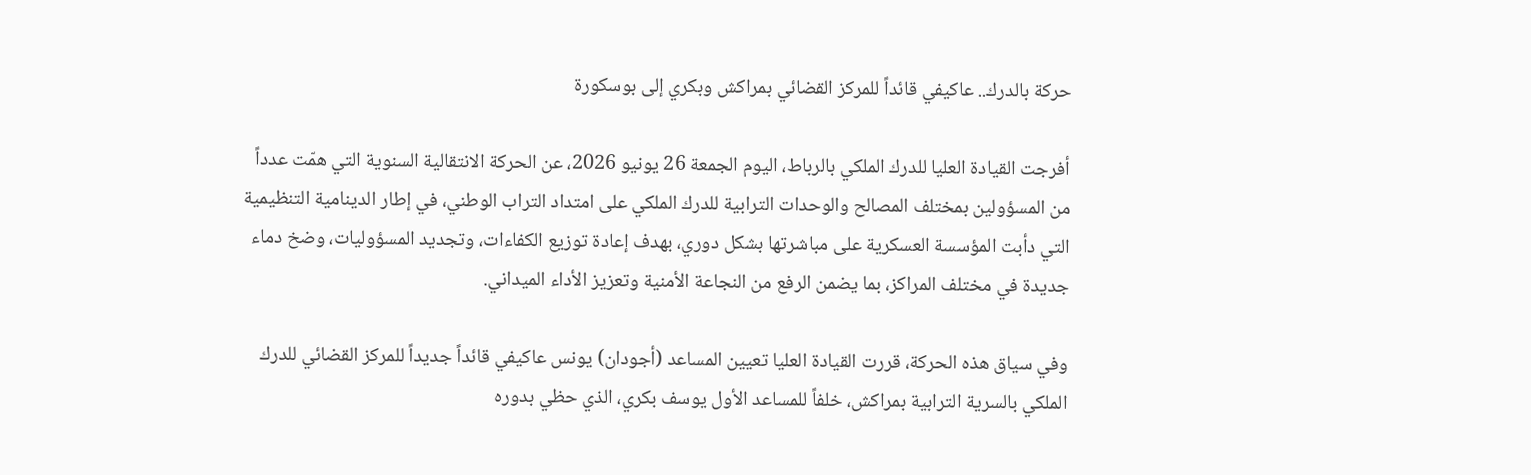حركة بالدرك.. عاكيفي قائداً للمركز القضائي بمراكش وبكري إلى بوسكورة

أفرجت القيادة العليا للدرك الملكي بالرباط، اليوم الجمعة 26 يونيو 2026، عن الحركة الانتقالية السنوية التي همّت عدداً من المسؤولين بمختلف المصالح والوحدات الترابية للدرك الملكي على امتداد التراب الوطني، في إطار الدينامية التنظيمية التي دأبت المؤسسة العسكرية على مباشرتها بشكل دوري، بهدف إعادة توزيع الكفاءات، وتجديد المسؤوليات، وضخ دماء جديدة في مختلف المراكز، بما يضمن الرفع من النجاعة الأمنية وتعزيز الأداء الميداني.

وفي سياق هذه الحركة، قررت القيادة العليا تعيين المساعد (أجودان) يونس عاكيفي قائداً جديداً للمركز القضائي للدرك الملكي بالسرية الترابية بمراكش، خلفاً للمساعد الأول يوسف بكري، الذي حظي بدوره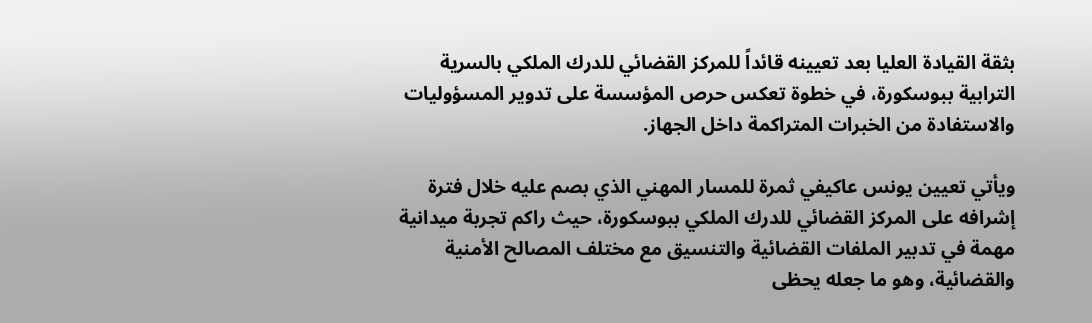بثقة القيادة العليا بعد تعيينه قائداً للمركز القضائي للدرك الملكي بالسرية الترابية ببوسكورة، في خطوة تعكس حرص المؤسسة على تدوير المسؤوليات والاستفادة من الخبرات المتراكمة داخل الجهاز.

ويأتي تعيين يونس عاكيفي ثمرة للمسار المهني الذي بصم عليه خلال فترة إشرافه على المركز القضائي للدرك الملكي ببوسكورة، حيث راكم تجربة ميدانية مهمة في تدبير الملفات القضائية والتنسيق مع مختلف المصالح الأمنية والقضائية، وهو ما جعله يحظى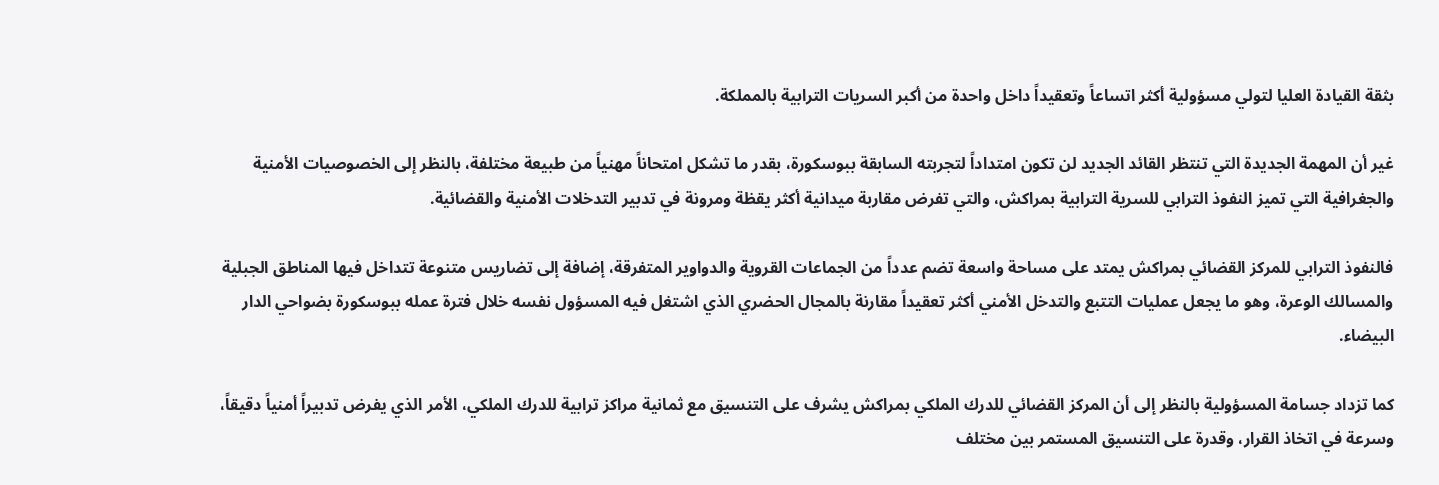بثقة القيادة العليا لتولي مسؤولية أكثر اتساعاً وتعقيداً داخل واحدة من أكبر السريات الترابية بالمملكة.

غير أن المهمة الجديدة التي تنتظر القائد الجديد لن تكون امتداداً لتجربته السابقة ببوسكورة، بقدر ما تشكل امتحاناً مهنياً من طبيعة مختلفة، بالنظر إلى الخصوصيات الأمنية والجغرافية التي تميز النفوذ الترابي للسرية الترابية بمراكش، والتي تفرض مقاربة ميدانية أكثر يقظة ومرونة في تدبير التدخلات الأمنية والقضائية.

فالنفوذ الترابي للمركز القضائي بمراكش يمتد على مساحة واسعة تضم عدداً من الجماعات القروية والدواوير المتفرقة، إضافة إلى تضاريس متنوعة تتداخل فيها المناطق الجبلية والمسالك الوعرة، وهو ما يجعل عمليات التتبع والتدخل الأمني أكثر تعقيداً مقارنة بالمجال الحضري الذي اشتغل فيه المسؤول نفسه خلال فترة عمله ببوسكورة بضواحي الدار البيضاء.

كما تزداد جسامة المسؤولية بالنظر إلى أن المركز القضائي للدرك الملكي بمراكش يشرف على التنسيق مع ثمانية مراكز ترابية للدرك الملكي، الأمر الذي يفرض تدبيراً أمنياً دقيقاً، وسرعة في اتخاذ القرار، وقدرة على التنسيق المستمر بين مختلف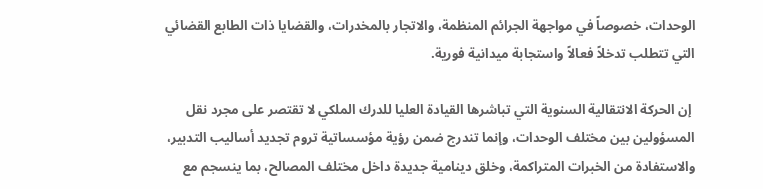الوحدات، خصوصاً في مواجهة الجرائم المنظمة، والاتجار بالمخدرات، والقضايا ذات الطابع القضائي التي تتطلب تدخلاً فعالاً واستجابة ميدانية فورية.

 إن الحركة الانتقالية السنوية التي تباشرها القيادة العليا للدرك الملكي لا تقتصر على مجرد نقل المسؤولين بين مختلف الوحدات، وإنما تندرج ضمن رؤية مؤسساتية تروم تجديد أساليب التدبير، والاستفادة من الخبرات المتراكمة، وخلق دينامية جديدة داخل مختلف المصالح، بما ينسجم مع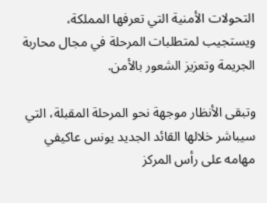التحولات الأمنية التي تعرفها المملكة، ويستجيب لمتطلبات المرحلة في مجال محاربة الجريمة وتعزيز الشعور بالأمن.

وتبقى الأنظار موجهة نحو المرحلة المقبلة، التي سيباشر خلالها القائد الجديد يونس عاكيفي مهامه على رأس المركز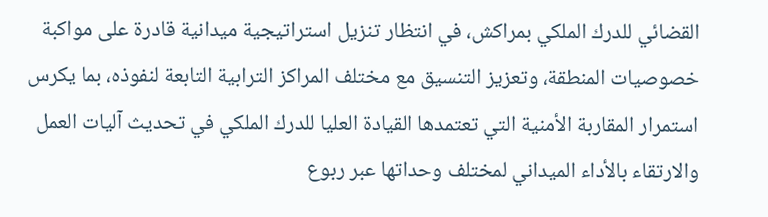القضائي للدرك الملكي بمراكش، في انتظار تنزيل استراتيجية ميدانية قادرة على مواكبة خصوصيات المنطقة، وتعزيز التنسيق مع مختلف المراكز الترابية التابعة لنفوذه، بما يكرس استمرار المقاربة الأمنية التي تعتمدها القيادة العليا للدرك الملكي في تحديث آليات العمل والارتقاء بالأداء الميداني لمختلف وحداتها عبر ربوع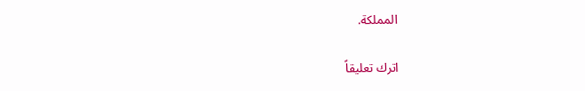المملكة.

اترك تعليقاً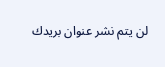لن يتم نشر عنوان بريدك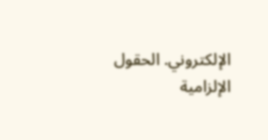الإلكتروني. الحقول الإلزامية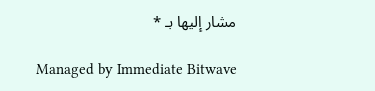مشار إليها بـ *

Managed by Immediate Bitwave